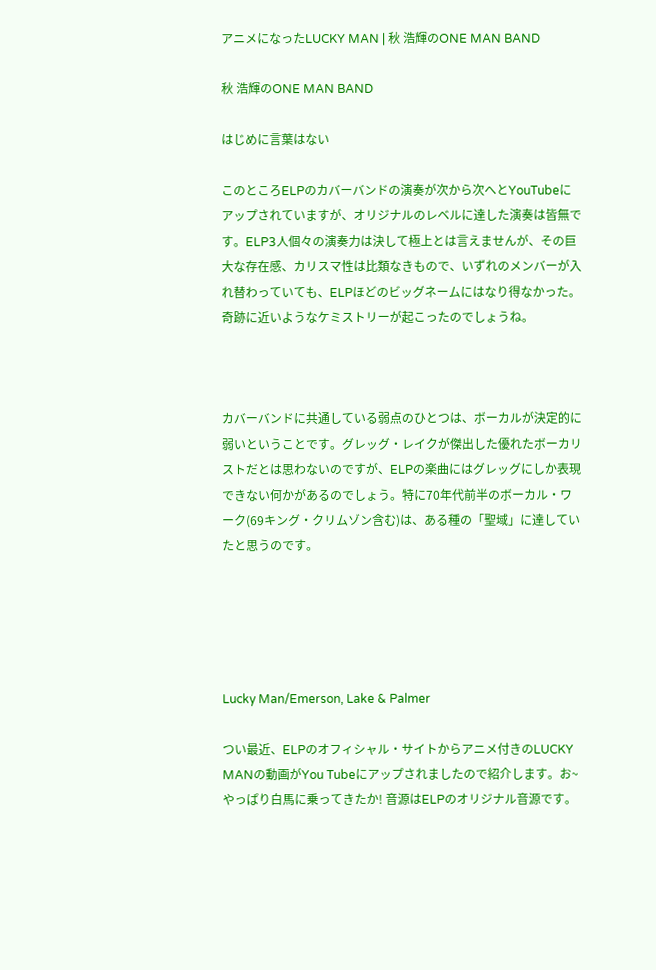アニメになったLUCKY MAN | 秋 浩輝のONE MAN BAND

秋 浩輝のONE MAN BAND

はじめに言葉はない

このところELPのカバーバンドの演奏が次から次へとYouTubeにアップされていますが、オリジナルのレベルに達した演奏は皆無です。ELP3人個々の演奏力は決して極上とは言えませんが、その巨大な存在感、カリスマ性は比類なきもので、いずれのメンバーが入れ替わっていても、ELPほどのビッグネームにはなり得なかった。奇跡に近いようなケミストリーが起こったのでしょうね。



カバーバンドに共通している弱点のひとつは、ボーカルが決定的に弱いということです。グレッグ・レイクが傑出した優れたボーカリストだとは思わないのですが、ELPの楽曲にはグレッグにしか表現できない何かがあるのでしょう。特に70年代前半のボーカル・ワーク(69キング・クリムゾン含む)は、ある種の「聖域」に達していたと思うのです。





Lucky Man/Emerson, Lake & Palmer

つい最近、ELPのオフィシャル・サイトからアニメ付きのLUCKY MANの動画がYou Tubeにアップされましたので紹介します。お~やっぱり白馬に乗ってきたか! 音源はELPのオリジナル音源です。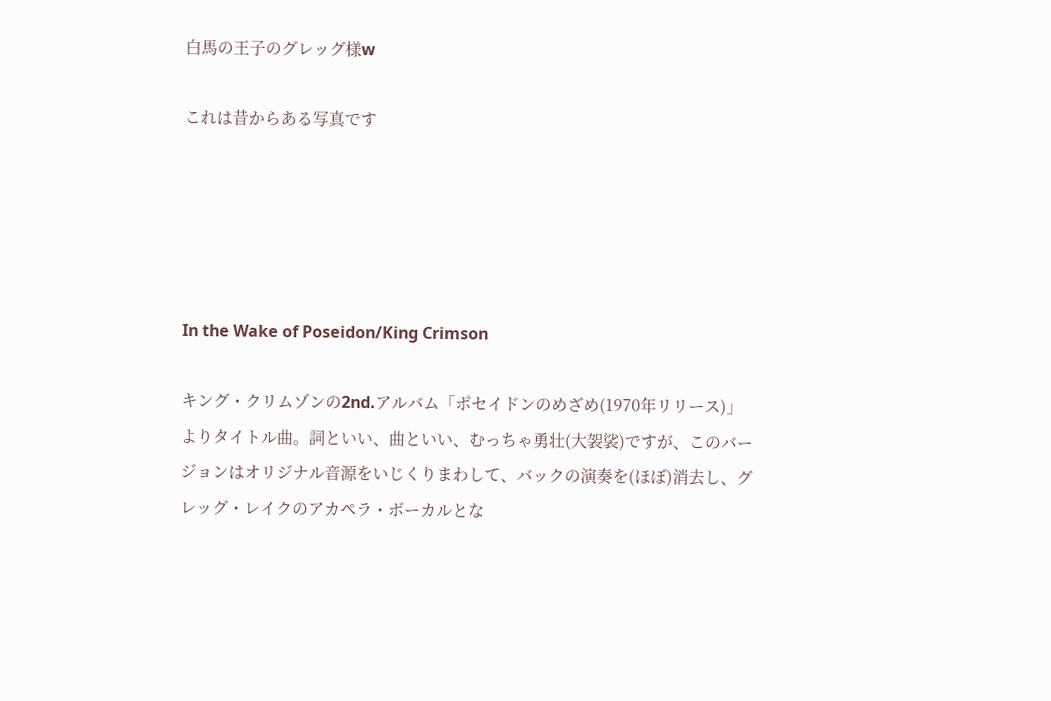白馬の王子のグレッグ様w

これは昔からある写真です





In the Wake of Poseidon/King Crimson

キング・クリムゾンの2nd.アルバム「ポセイドンのめざめ(1970年リリース)」よりタイトル曲。詞といい、曲といい、むっちゃ勇壮(大袈裟)ですが、このバージョンはオリジナル音源をいじくりまわして、バックの演奏を(ほぼ)消去し、グレッグ・レイクのアカペラ・ボーカルとな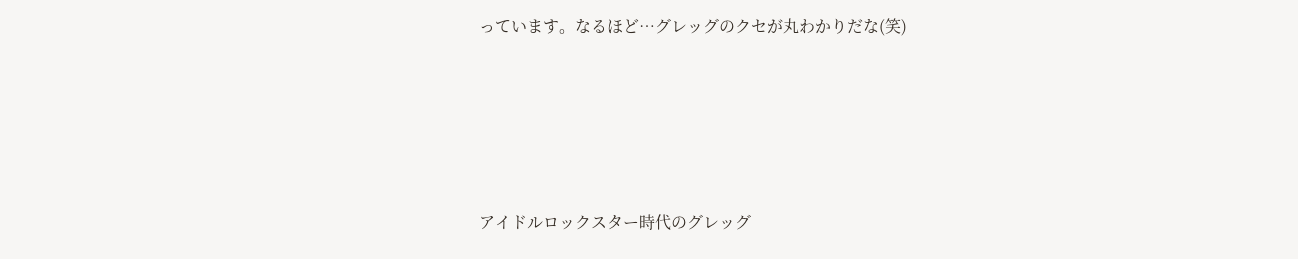っています。なるほど…グレッグのクセが丸わかりだな(笑)





アイドルロックスター時代のグレッグ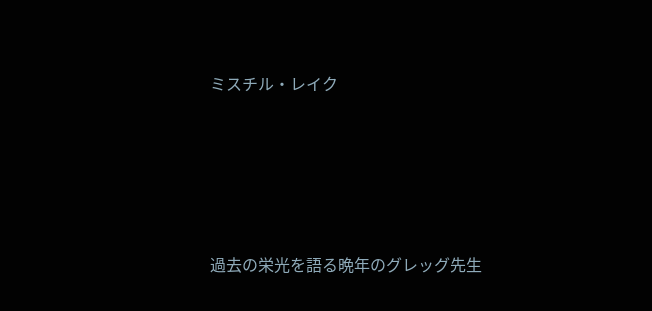ミスチル・レイク





過去の栄光を語る晩年のグレッグ先生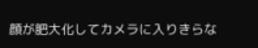顔が肥大化してカメラに入りきらな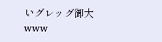いグレッグ御大www